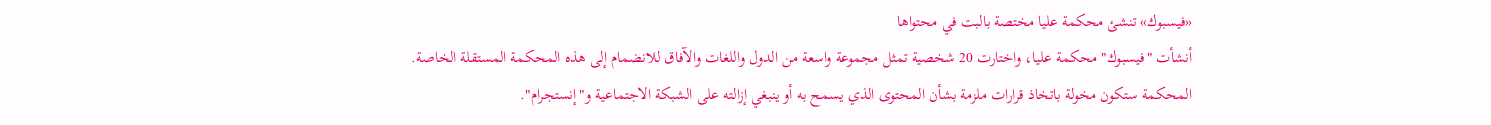«فيسبوك» تنشئ محكمة عليا مختصة بالبت في محتواها
أنشأت "فيسبوك" محكمة عليا، واختارت 20 شخصية تمثل مجموعة واسعة من الدول واللغات والآفاق للانضمام إلى هذه المحكمة المستقلة الخاصة.
المحكمة ستكون مخولة باتخاذ قرارات ملزمة بشأن المحتوى الذي يسمح به أو ينبغي إزالته على الشبكة الاجتماعية و"إنستجرام".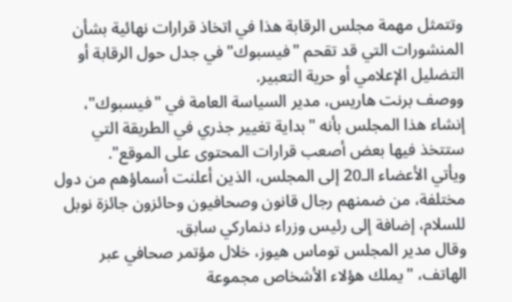وتتمثل مهمة مجلس الرقابة هذا في اتخاذ قرارات نهائية بشأن المنشورات التي قد تقحم "فيسبوك" في جدل حول الرقابة أو التضليل الإعلامي أو حرية التعبير.
ووصف برنت هاريس، مدير السياسة العامة في "فيسبوك"، إنشاء هذا المجلس بأنه "بداية تغيير جذري في الطريقة التي ستتخذ فيها بعض أصعب قرارات المحتوى على الموقع".
ويأتي الأعضاء الـ20 إلى المجلس، الذين أعلنت أسماؤهم من دول مختلفة، من ضمنهم رجال قانون وصحافيون وحائزون جائزة نوبل للسلام، إضافة إلى رئيس وزراء دنماركي سابق.
وقال مدير المجلس توماس هيوز، خلال مؤتمر صحافي عبر الهاتف، "يملك هؤلاء الأشخاص مجموعة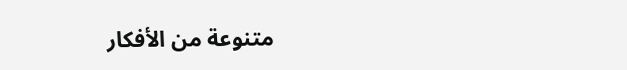متنوعة من الأفكار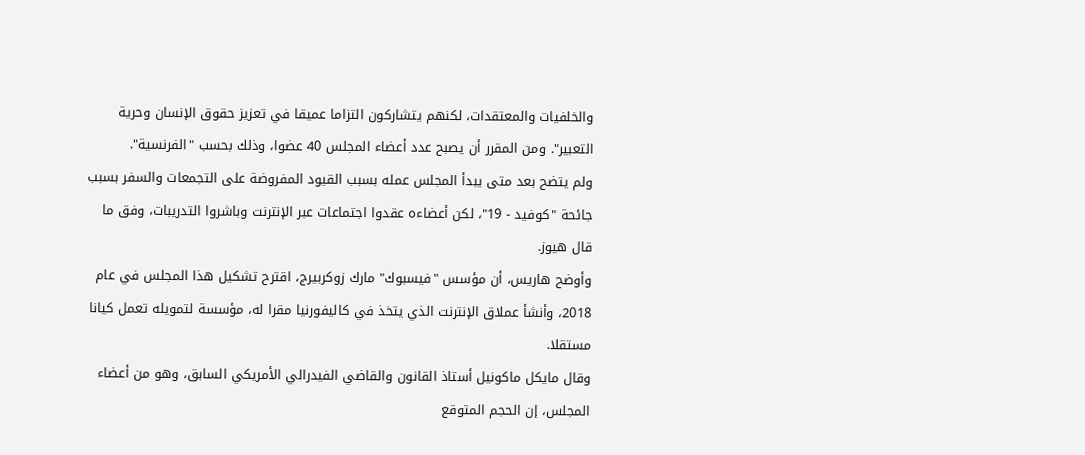والخلفيات والمعتقدات، لكنهم يتشاركون التزاما عميقا في تعزيز حقوق الإنسان وحرية التعبير". ومن المقرر أن يصبح عدد أعضاء المجلس 40 عضوا، وذلك بحسب "الفرنسية".
ولم يتضح بعد متى يبدأ المجلس عمله بسبب القيود المفروضة على التجمعات والسفر بسبب جائحة "كوفيد - 19"، لكن أعضاءه عقدوا اجتماعات عبر الإنترنت وباشروا التدريبات، وفق ما قال هيوز.
وأوضح هاريس، أن مؤسس "فيسبوك" مارك زوكربيرج، اقترح تشكيل هذا المجلس في عام 2018، وأنشأ عملاق الإنترنت الذي يتخذ في كاليفورنيا مقرا له، مؤسسة لتمويله تعمل كيانا مستقلا.
وقال مايكل ماكونيل أستاذ القانون والقاضي الفيدرالي الأمريكي السابق، وهو من أعضاء المجلس، إن الحجم المتوقع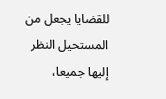للقضايا يجعل من المستحيل النظر إليها جميعا،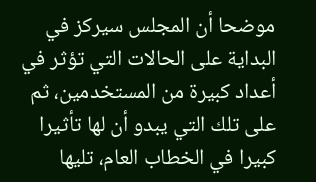موضحا أن المجلس سيركز في البداية على الحالات التي تؤثر في أعداد كبيرة من المستخدمين، ثم على تلك التي يبدو أن لها تأثيرا كبيرا في الخطاب العام، تليها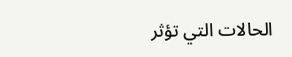الحالات التي تؤثر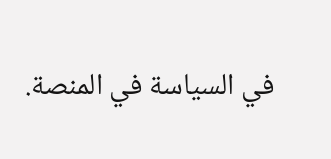في السياسة في المنصة.